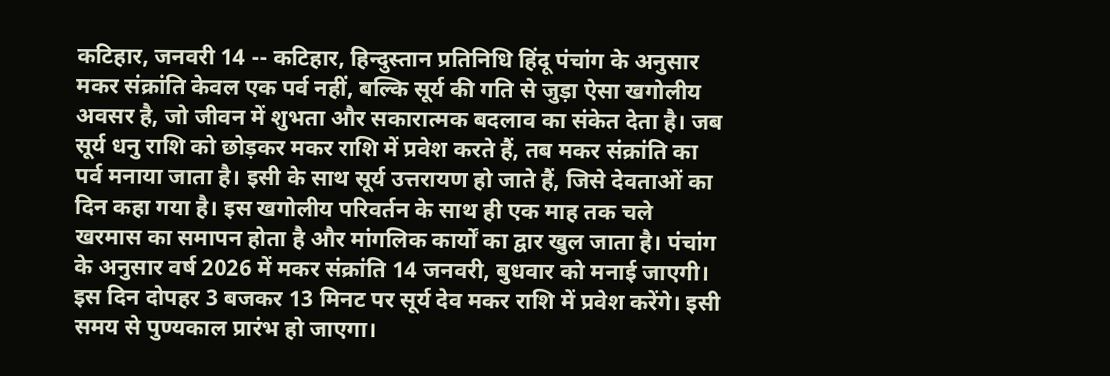कटिहार, जनवरी 14 -- कटिहार, हिन्दुस्तान प्रतिनिधि हिंदू पंचांग के अनुसार मकर संक्रांति केवल एक पर्व नहीं, बल्कि सूर्य की गति से जुड़ा ऐसा खगोलीय अवसर है, जो जीवन में शुभता और सकारात्मक बदलाव का संकेत देता है। जब सूर्य धनु राशि को छोड़कर मकर राशि में प्रवेश करते हैं, तब मकर संक्रांति का पर्व मनाया जाता है। इसी के साथ सूर्य उत्तरायण हो जाते हैं, जिसे देवताओं का दिन कहा गया है। इस खगोलीय परिवर्तन के साथ ही एक माह तक चले खरमास का समापन होता है और मांगलिक कार्यों का द्वार खुल जाता है। पंचांग के अनुसार वर्ष 2026 में मकर संक्रांति 14 जनवरी, बुधवार को मनाई जाएगी। इस दिन दोपहर 3 बजकर 13 मिनट पर सूर्य देव मकर राशि में प्रवेश करेंगे। इसी समय से पुण्यकाल प्रारंभ हो जाएगा।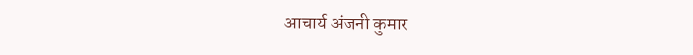आचार्य अंजनी कुमार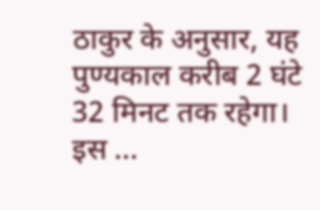ठाकुर के अनुसार, यह पुण्यकाल करीब 2 घंटे 32 मिनट तक रहेगा। इस ...